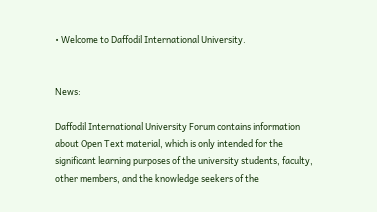• Welcome to Daffodil International University.


News:

Daffodil International University Forum contains information about Open Text material, which is only intended for the significant learning purposes of the university students, faculty, other members, and the knowledge seekers of the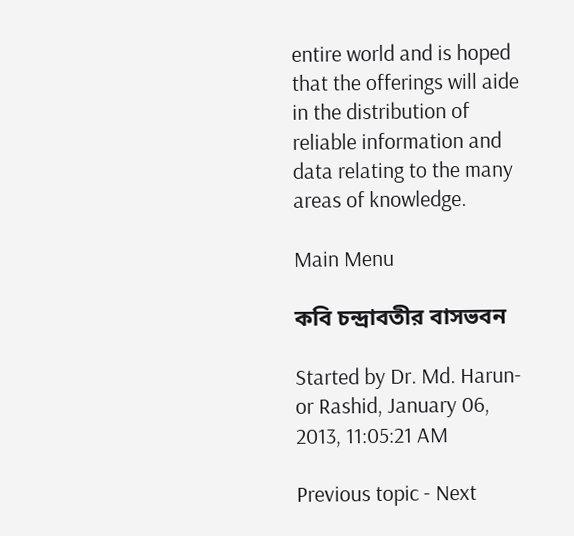entire world and is hoped that the offerings will aide in the distribution of reliable information and data relating to the many areas of knowledge.

Main Menu

কবি চন্দ্রাবতীর বাসভবন

Started by Dr. Md. Harun-or Rashid, January 06, 2013, 11:05:21 AM

Previous topic - Next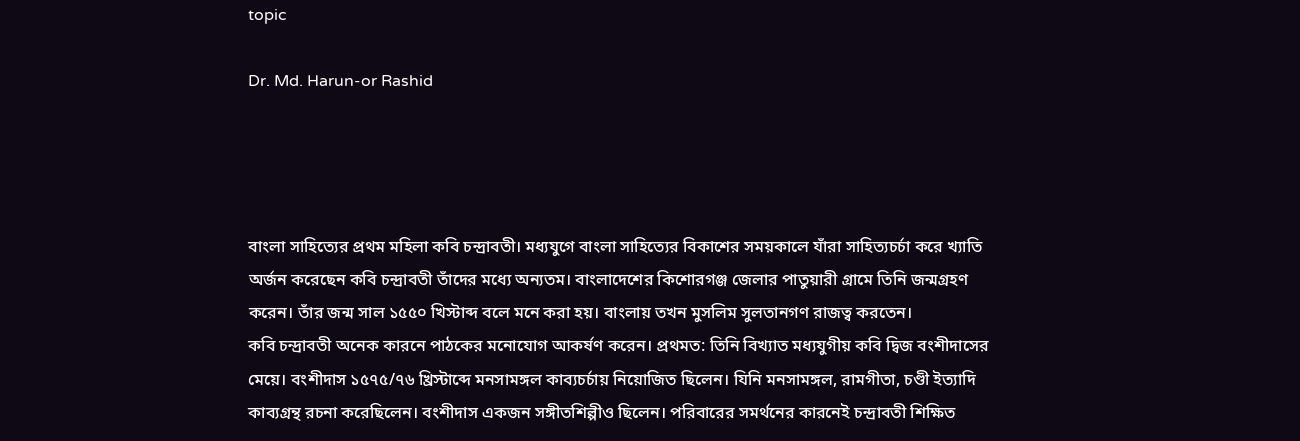topic

Dr. Md. Harun-or Rashid




বাংলা সাহিত্যের প্রথম মহিলা কবি চন্দ্রাবতী। মধ্যযুগে বাংলা সাহিত্যের বিকাশের সময়কালে যাঁরা সাহিত্যচর্চা করে খ্যাতি অর্জন করেছেন কবি চন্দ্রাবতী তাঁদের মধ্যে অন্যতম। বাংলাদেশের কিশোরগঞ্জ জেলার পাতুয়ারী গ্রামে তিনি জন্মগ্রহণ করেন। তাঁর জন্ম সাল ১৫৫০ খিস্টাব্দ বলে মনে করা হয়। বাংলায় তখন মুসলিম সুলতানগণ রাজত্ব করতেন।
কবি চন্দ্রাবতী অনেক কারনে পাঠকের মনোযোগ আকর্ষণ করেন। প্রথমত: তিনি বিখ্যাত মধ্যযুগীয় কবি দ্বিজ বংশীদাসের মেয়ে। বংশীদাস ১৫৭৫/৭৬ খ্রিস্টাব্দে মনসামঙ্গল কাব্যচর্চায় নিয়োজিত ছিলেন। যিনি মনসামঙ্গল, রামগীতা, চণ্ডী ইত্যাদি কাব্যগ্রন্থ রচনা করেছিলেন। বংশীদাস একজন সঙ্গীতশিল্পীও ছিলেন। পরিবারের সমর্থনের কারনেই চন্দ্রাবতী শিক্ষিত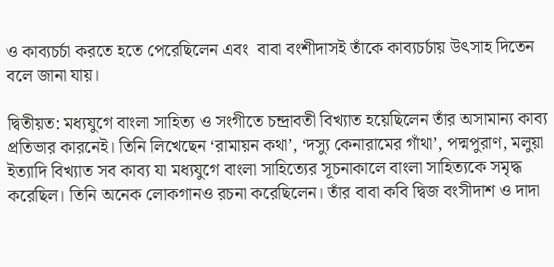ও কাব্যচর্চা করতে হতে পেরেছিলেন এবং  বাবা বংশীদাসই তাঁকে কাব্যচর্চায় উৎসাহ দিতেন বলে জানা যায়।

দ্বিতীয়ত: মধ্যযুগে বাংলা সাহিত্য ও সংগীতে চন্দ্রাবতী বিখ্যাত হয়েছিলেন তাঁর অসামান্য কাব্য প্রতিভার কারনেই। তিনি লিখেছেন ‘রামায়ন কথা’, ‘দস্যু কেনারামের গাঁথা’, পদ্মপুরাণ, মলুয়া ইত্যাদি বিখ্যাত সব কাব্য যা মধ্যযুগে বাংলা সাহিত্যের সূচনাকালে বাংলা সাহিত্যকে সমৃদ্ধ করেছিল। তিনি অনেক লোকগানও রচনা করেছিলেন। তাঁর বাবা কবি দ্বিজ বংসীদাশ ও দাদা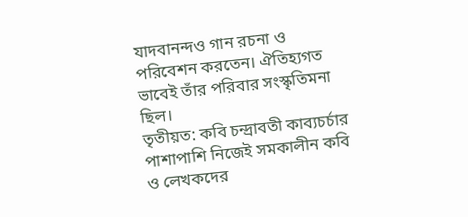যাদবানন্দও গান রচনা ও পরিবেশন করতেন। ঐতিহ্যগত ভাবেই তাঁর পরিবার সংস্কৃতিমনা ছিল।
তৃতীয়ত: কবি চন্দ্রাবতী কাব্যচর্চার পাশাপাশি নিজেই সমকালীন কবি ও লেখকদের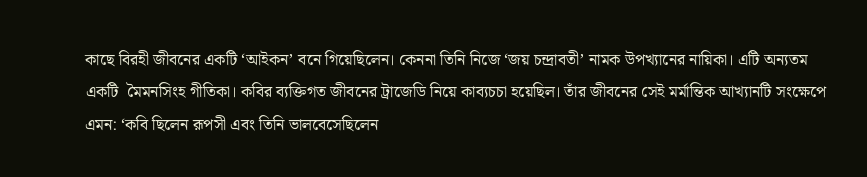কাছে বিরহী জীবনের একটি ‘আইকন’ বনে গিয়েছিলেন। কেননা তিনি নিজে ‘জয় চন্দ্রাবতী’ নামক উপখ্যানের নায়িকা। এটি অন্যতম একটি  মৈমনসিংহ গীতিকা। কবির ব্যক্তিগত জীবনের ট্রাজেডি নিয়ে কাব্যচচা হয়েছিল। তাঁর জীবনের সেই মর্মান্তিক আখ্যানটি সংক্ষেপে এমন: ‘কবি ছিলেন রূপসী এবং তিনি ভালবেসেছিলেন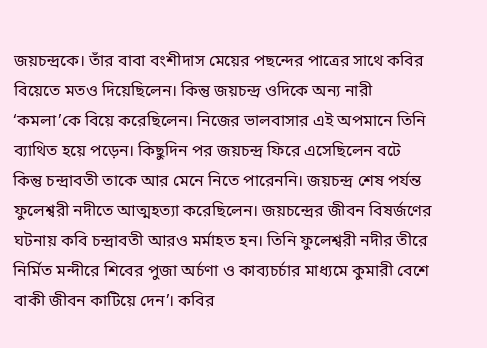জয়চন্দ্রকে। তাঁর বাবা বংশীদাস মেয়ের পছন্দের পাত্রের সাথে কবির বিয়েতে মতও দিয়েছিলেন। কিন্তু জয়চন্দ্র ওদিকে অন্য নারী ‘কমলা’কে বিয়ে করেছিলেন। নিজের ভালবাসার এই অপমানে তিনি ব্যাথিত হয়ে পড়েন। কিছুদিন পর জয়চন্দ্র ফিরে এসেছিলেন বটে কিন্তু চন্দ্রাবতী তাকে আর মেনে নিতে পারেননি। জয়চন্দ্র শেষ পর্যন্ত ফুলেশ্বরী নদীতে আত্মহত্যা করেছিলেন। জয়চন্দ্রের জীবন বিষর্জণের ঘটনায় কবি চন্দ্রাবতী আরও মর্মাহত হন। তিনি ফুলেশ্বরী নদীর তীরে নির্মিত মন্দীরে শিবের পুজা অর্চণা ও কাব্যচর্চার মাধ্যমে কুমারী বেশে বাকী জীবন কাটিয়ে দেন’। কবির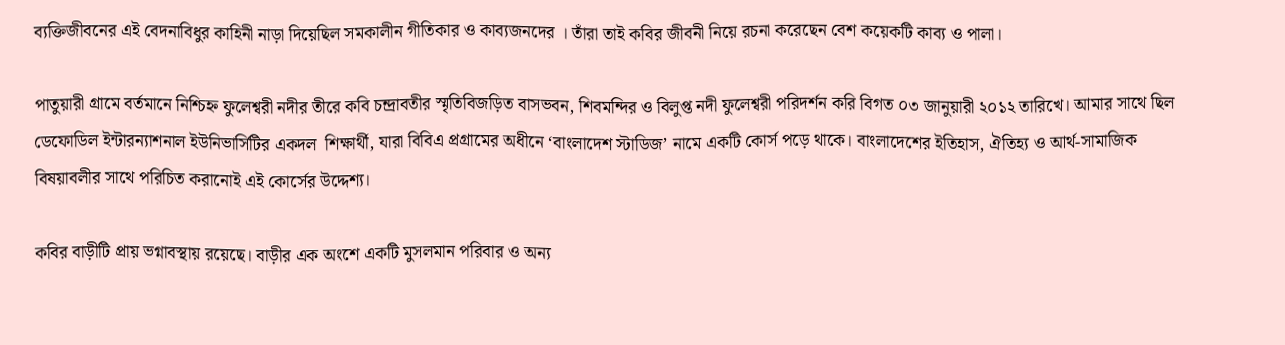ব্যক্তিজীবনের এই বেদনাবিধুর কাহিনী নাড়া দিয়েছিল সমকালীন গীতিকার ও কাব্যজনদের । তাঁরা তাই কবির জীবনী নিয়ে রচনা করেছেন বেশ কয়েকটি কাব্য ও পালা।

পাতুয়ারী গ্রামে বর্তমানে নিশ্চিহ্ন ফুলেশ্বরী নদীর তীরে কবি চন্দ্রাবতীর স্মৃতিবিজড়িত বাসভবন, শিবমন্দির ও বিলুপ্ত নদী ফুলেশ্বরী পরিদর্শন করি বিগত ০৩ জানুয়ারী ২০১২ তারিখে। আমার সাথে ছিল ডেফোডিল ইন্টারন্যাশনাল ইউনিভার্সিটির একদল  শিক্ষার্থী, যারা বিবিএ প্রগ্রামের অধীনে ‘বাংলাদেশ স্টাডিজ’ নামে একটি কোর্স পড়ে থাকে। বাংলাদেশের ইতিহাস, ঐতিহ্য ও আর্থ-সামাজিক বিষয়াবলীর সাথে পরিচিত করানোই এই কোর্সের উদ্দেশ্য।

কবির বাড়ীটি প্রায় ভগ্নাবস্থায় রয়েছে। বাড়ীর এক অংশে একটি মুসলমান পরিবার ও অন্য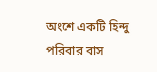অংশে একটি হিন্দু পরিবার বাস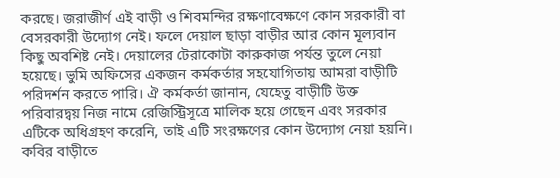করছে। জরাজীর্ণ এই বাড়ী ও শিবমন্দির রক্ষণাবেক্ষণে কোন সরকারী বা বেসরকারী উদ্যোগ নেই। ফলে দেয়াল ছাড়া বাড়ীর আর কোন মূল্যবান কিছু অবশিষ্ট নেই। দেয়ালের টেরাকোটা কারুকাজ পর্যন্ত তুলে নেয়া হয়েছে। ভুমি অফিসের একজন কর্মকর্তার সহযোগিতায় আমরা বাড়ীটি পরিদর্শন করতে পারি। ঐ কর্মকর্তা জানান, যেহেতু বাড়ীটি উক্ত পরিবারদ্বয় নিজ নামে রেজিস্ট্রিসূত্রে মালিক হয়ে গেছেন এবং সরকার এটিকে অধিগ্রহণ করেনি, তাই এটি সংরক্ষণের কোন উদ্যোগ নেয়া হয়নি।
কবির বাড়ীতে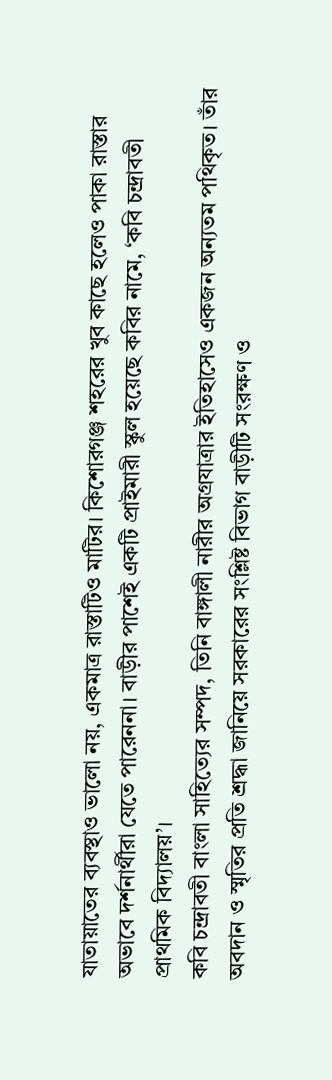যাতায়াতের ব্যবস্থাও ভালো নয়, একমাত্র রাস্তাটিও মাটির। কিশোরগঞ্জ শহরের খুব কাছে হলেও পাকা রাস্তার অভাবে দর্শনার্থীরা যেতে পারেননা। বাড়ীর পাশেই একটি প্রাইমারী স্কুল হয়েছে কবির নামে, ‘কবি চন্দ্রাবতী প্রাথমিক বিদ্যালয়’।
কবি চন্দ্রাবতী বাংলা সাহিত্যের সম্পদ, তিনি বাঙ্গালী নারীর অগ্রযাত্রার ইতিহাসেও একজন অন্যতম পথিকৃত। তাঁর অবদান ও স্মৃতির প্রতি শ্রদ্ধা জানিয়ে সরকারের সংশ্লিষ্ট বিভাগ বাড়ীটি সংরক্ষণ ও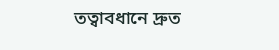তত্বাবধানে দ্রুত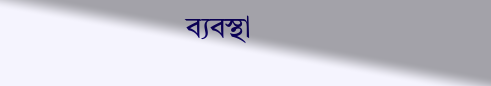ব্যবস্থা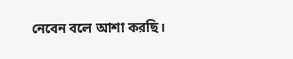নেবেন বলে আশা করছি।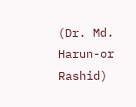(Dr. Md. Harun-or Rashid)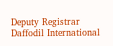Deputy Registrar
Daffodil International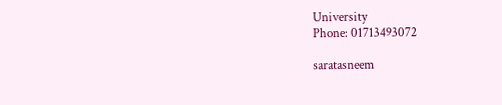University
Phone: 01713493072

saratasneem